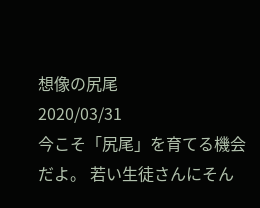想像の尻尾
2020/03/31
今こそ「尻尾」を育てる機会だよ。 若い生徒さんにそん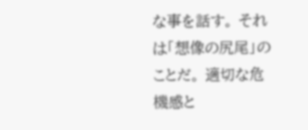な事を話す。 それは「想像の尻尾」のことだ。 適切な危機感と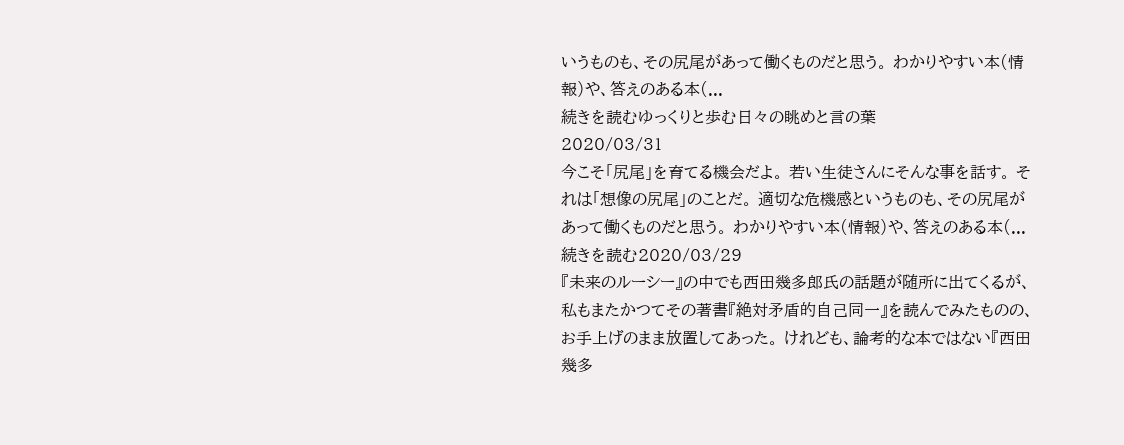いうものも、その尻尾があって働くものだと思う。 わかりやすい本(情報)や、答えのある本(...
続きを読むゆっくりと歩む日々の眺めと言の葉
2020/03/31
今こそ「尻尾」を育てる機会だよ。 若い生徒さんにそんな事を話す。 それは「想像の尻尾」のことだ。 適切な危機感というものも、その尻尾があって働くものだと思う。 わかりやすい本(情報)や、答えのある本(...
続きを読む2020/03/29
『未来のルーシー』の中でも西田幾多郎氏の話題が随所に出てくるが、私もまたかつてその著書『絶対矛盾的自己同一』を読んでみたものの、お手上げのまま放置してあった。 けれども、論考的な本ではない『西田幾多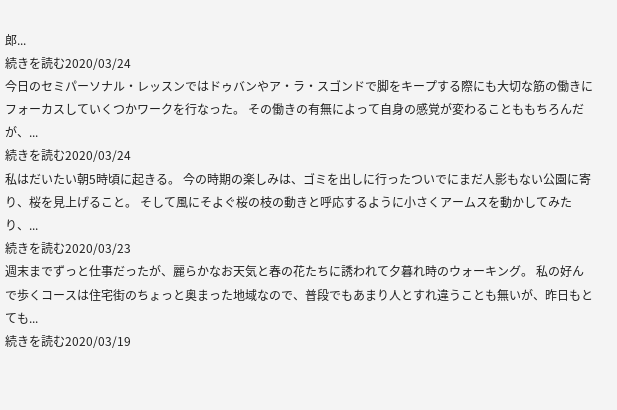郎...
続きを読む2020/03/24
今日のセミパーソナル・レッスンではドゥバンやア・ラ・スゴンドで脚をキープする際にも大切な筋の働きにフォーカスしていくつかワークを行なった。 その働きの有無によって自身の感覚が変わることももちろんだが、...
続きを読む2020/03/24
私はだいたい朝5時頃に起きる。 今の時期の楽しみは、ゴミを出しに行ったついでにまだ人影もない公園に寄り、桜を見上げること。 そして風にそよぐ桜の枝の動きと呼応するように小さくアームスを動かしてみたり、...
続きを読む2020/03/23
週末までずっと仕事だったが、麗らかなお天気と春の花たちに誘われて夕暮れ時のウォーキング。 私の好んで歩くコースは住宅街のちょっと奥まった地域なので、普段でもあまり人とすれ違うことも無いが、昨日もとても...
続きを読む2020/03/19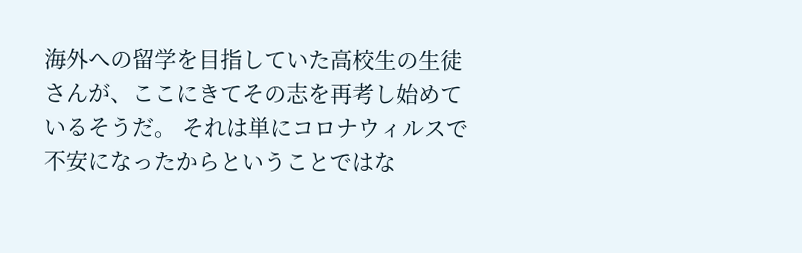海外への留学を目指していた高校生の生徒さんが、ここにきてその志を再考し始めているそうだ。 それは単にコロナウィルスで不安になったからということではな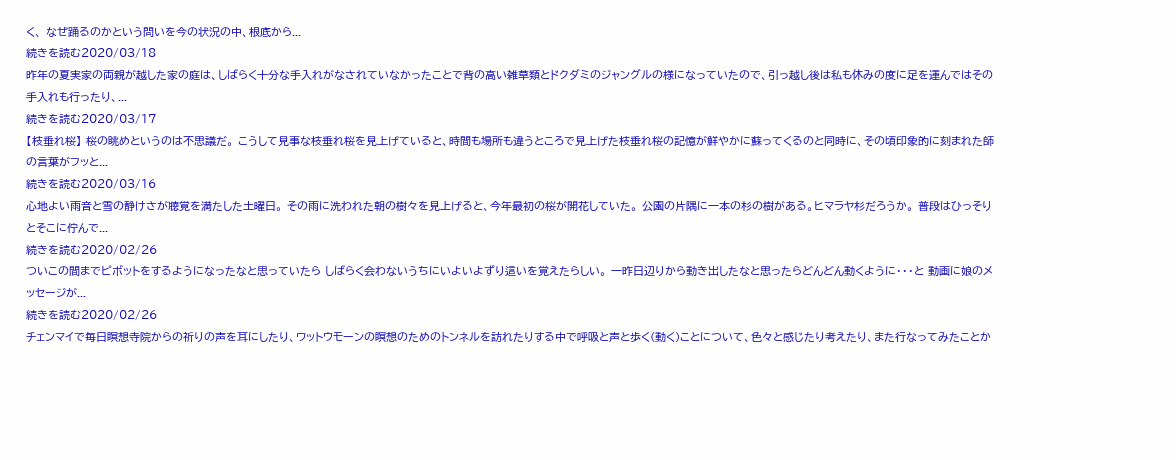く、 なぜ踊るのかという問いを今の状況の中、根底から...
続きを読む2020/03/18
昨年の夏実家の両親が越した家の庭は、しばらく十分な手入れがなされていなかったことで背の高い雑草類とドクダミのジャングルの様になっていたので、引っ越し後は私も休みの度に足を運んではその手入れも行ったり、...
続きを読む2020/03/17
【枝垂れ桜】 桜の眺めというのは不思議だ。 こうして見事な枝垂れ桜を見上げていると、時間も場所も違うところで見上げた枝垂れ桜の記憶が鮮やかに蘇ってくるのと同時に、その頃印象的に刻まれた師の言葉がフッと...
続きを読む2020/03/16
心地よい雨音と雪の静けさが聴覚を満たした土曜日。 その雨に洗われた朝の樹々を見上げると、今年最初の桜が開花していた。 公園の片隅に一本の杉の樹がある。ヒマラヤ杉だろうか。 普段はひっそりとそこに佇んで...
続きを読む2020/02/26
ついこの間までピボットをするようになったなと思っていたら しばらく会わないうちにいよいよずり這いを覚えたらしい。 一昨日辺りから動き出したなと思ったらどんどん動くように・・・と 動画に娘のメッセージが...
続きを読む2020/02/26
チェンマイで毎日瞑想寺院からの祈りの声を耳にしたり、ワットウモーンの瞑想のためのトンネルを訪れたりする中で呼吸と声と歩く(動く)ことについて、色々と感じたり考えたり、また行なってみたことか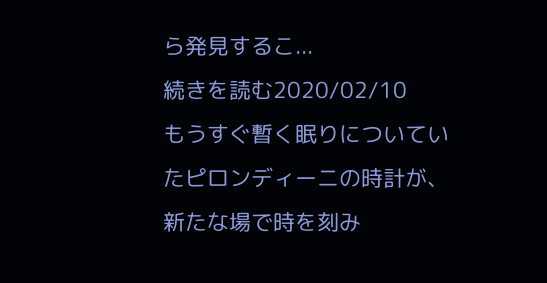ら発見するこ...
続きを読む2020/02/10
もうすぐ暫く眠りについていたピロンディーニの時計が、新たな場で時を刻み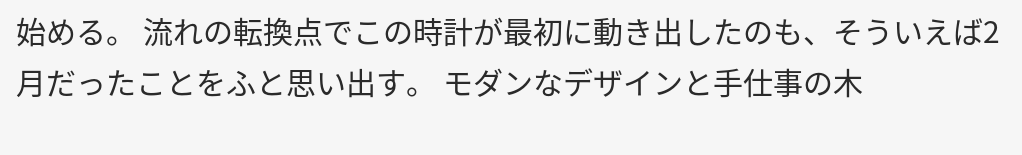始める。 流れの転換点でこの時計が最初に動き出したのも、そういえば2月だったことをふと思い出す。 モダンなデザインと手仕事の木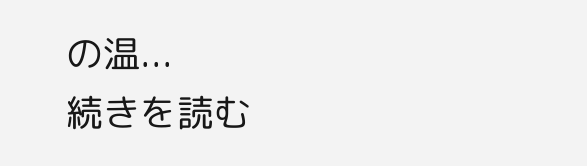の温...
続きを読む